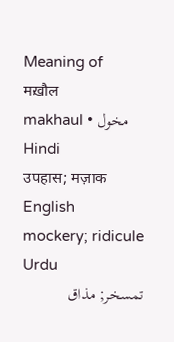Meaning of
मख़ौल
makhaul • مخول
Hindi
उपहास; मज़ाक
English
mockery; ridicule
Urdu
تمسخر; مذاق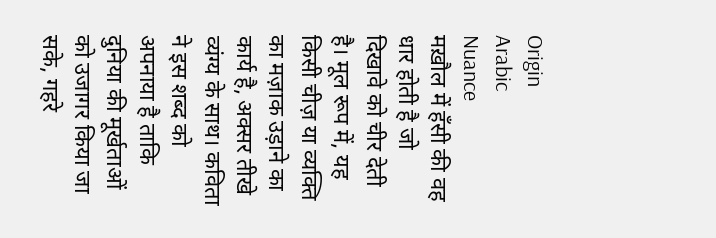Origin
Arabic
Nuance
मख़ौल में हँसी की वह धार होती है जो दिखावे को चीर देती है। मूल रूप में, यह किसी चीज़ या व्यक्ति का मज़ाक उड़ाने का कार्य है, अक्सर तीखे व्यंग्य के साथ। कविता ने इस शब्द को अपनाया है ताकि दुनिया की मूर्खताओं को उजागर किया जा सके, गहरे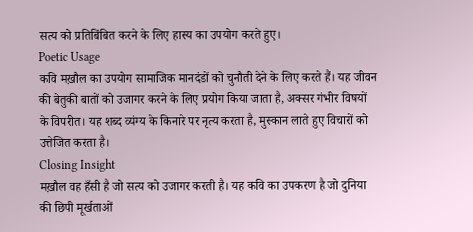सत्य को प्रतिबिंबित करने के लिए हास्य का उपयोग करते हुए।
Poetic Usage
कवि मख़ौल का उपयोग सामाजिक मानदंडों को चुनौती देने के लिए करते हैं। यह जीवन की बेतुकी बातों को उजागर करने के लिए प्रयोग किया जाता है, अक्सर गंभीर विषयों के विपरीत। यह शब्द व्यंग्य के किनारे पर नृत्य करता है, मुस्कान लाते हुए विचारों को उत्तेजित करता है।
Closing Insight
मख़ौल वह हँसी है जो सत्य को उजागर करती है। यह कवि का उपकरण है जो दुनिया की छिपी मूर्खताओं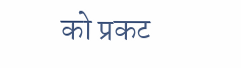को प्रकट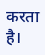करता है।